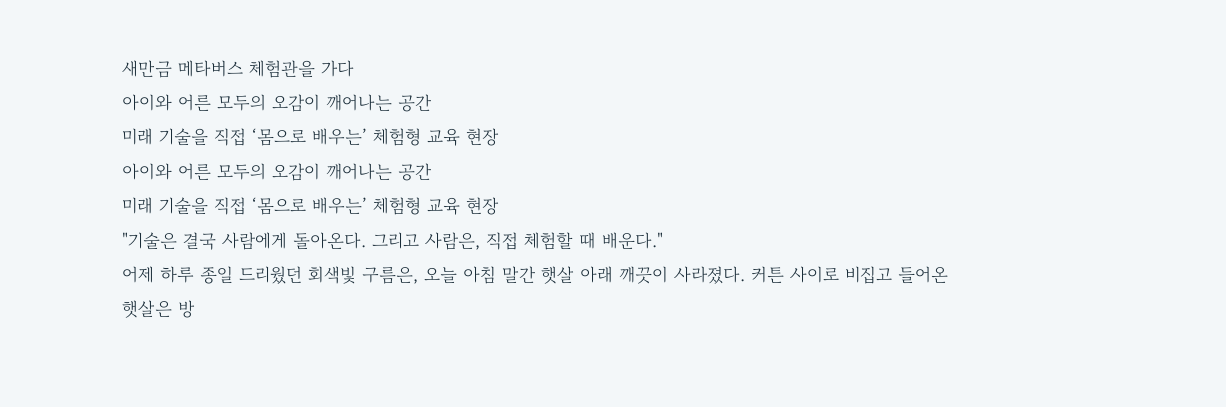새만금 메타버스 체험관을 가다
아이와 어른 모두의 오감이 깨어나는 공간
미래 기술을 직접 ‘몸으로 배우는’ 체험형 교육 현장
아이와 어른 모두의 오감이 깨어나는 공간
미래 기술을 직접 ‘몸으로 배우는’ 체험형 교육 현장
"기술은 결국 사람에게 돌아온다. 그리고 사람은, 직접 체험할 때 배운다."
어제 하루 종일 드리웠던 회색빛 구름은, 오늘 아침 말간 햇살 아래 깨끗이 사라졌다. 커튼 사이로 비집고 들어온 햇살은 방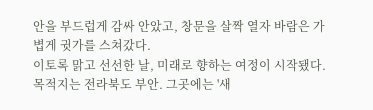안을 부드럽게 감싸 안았고, 창문을 살짝 열자 바람은 가볍게 귓가를 스쳐갔다.
이토록 맑고 선선한 날, 미래로 향하는 여정이 시작됐다. 목적지는 전라북도 부안. 그곳에는 '새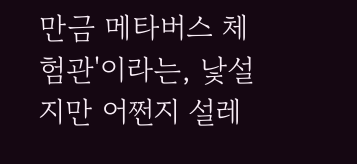만금 메타버스 체험관'이라는, 낯설지만 어쩐지 설레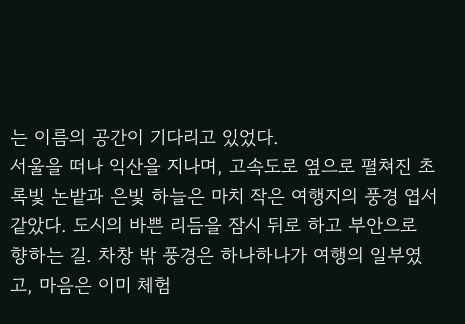는 이름의 공간이 기다리고 있었다.
서울을 떠나 익산을 지나며, 고속도로 옆으로 펼쳐진 초록빛 논밭과 은빛 하늘은 마치 작은 여행지의 풍경 엽서 같았다. 도시의 바쁜 리듬을 잠시 뒤로 하고 부안으로 향하는 길. 차창 밖 풍경은 하나하나가 여행의 일부였고, 마음은 이미 체험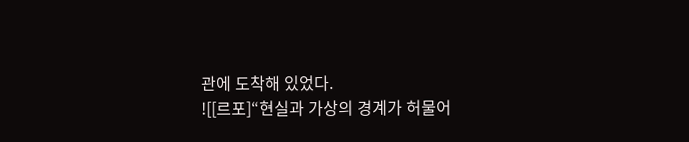관에 도착해 있었다.
![[르포]“현실과 가상의 경계가 허물어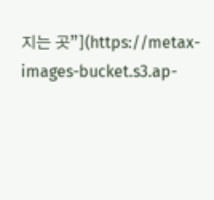지는 곳”](https://metax-images-bucket.s3.ap-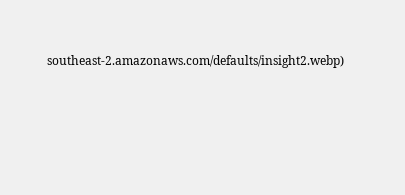southeast-2.amazonaws.com/defaults/insight2.webp)